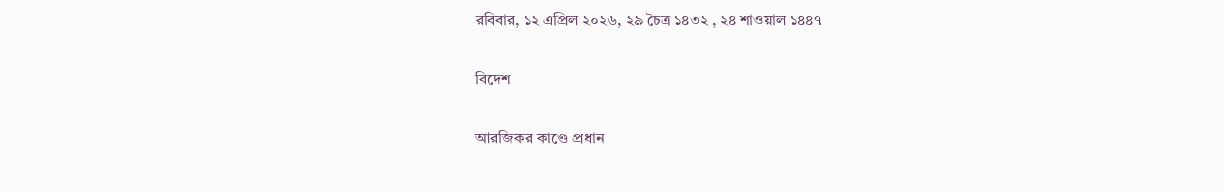রবিবার, ১২ এপ্রিল ২০২৬, ২৯ চৈত্র ১৪৩২ , ২৪ শাওয়াল ১৪৪৭

বিদেশ

আরজিকর কাণ্ডে প্রধান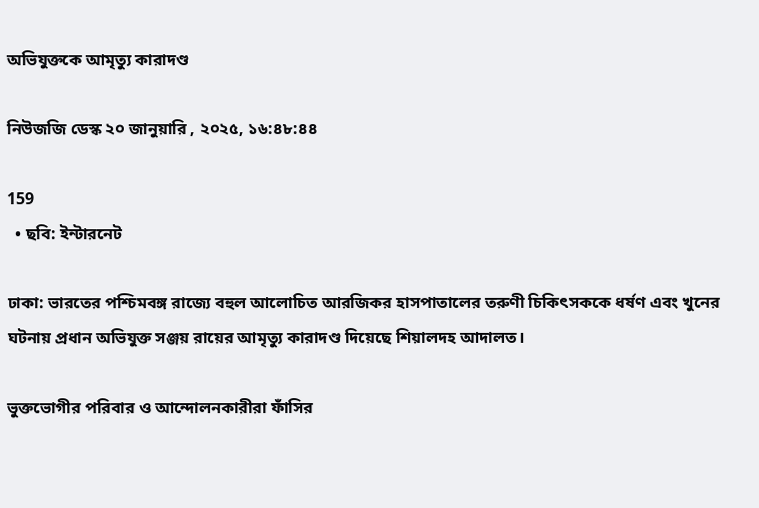অভিযুক্তকে আমৃত্যু কারাদণ্ড

নিউজজি ডেস্ক ২০ জানুয়ারি , ২০২৫, ১৬:৪৮:৪৪

159
  • ছবি: ইন্টারনেট

ঢাকা: ভারতের পশ্চিমবঙ্গ রাজ্যে বহুল আলোচিত আরজিকর হাসপাতালের তরুণী চিকিৎসককে ধর্ষণ এবং খুনের ঘটনায় প্রধান অভিযুক্ত সঞ্জয় রায়ের আমৃত্যু কারাদণ্ড দিয়েছে শিয়ালদহ আদালত।

ভুক্তভোগীর পরিবার ও আন্দোলনকারীরা ফাঁসির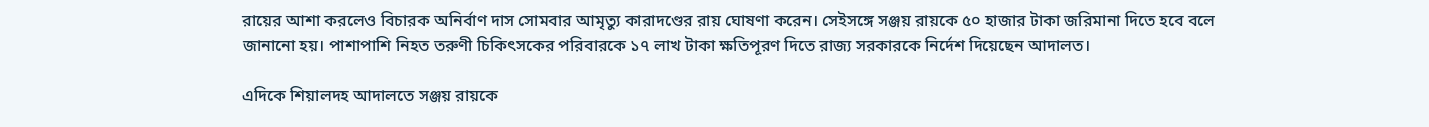রায়ের আশা করলেও বিচারক অনির্বাণ দাস সোমবার আমৃত্যু কারাদণ্ডের রায় ঘোষণা করেন। সেইসঙ্গে সঞ্জয় রায়কে ৫০ হাজার টাকা জরিমানা দিতে হবে বলে জানানো হয়। পাশাপাশি নিহত তরুণী চিকিৎসকের পরিবারকে ১৭ লাখ টাকা ক্ষতিপূরণ দিতে রাজ্য সরকারকে নির্দেশ দিয়েছেন আদালত।

এদিকে শিয়ালদহ আদালতে সঞ্জয় রায়কে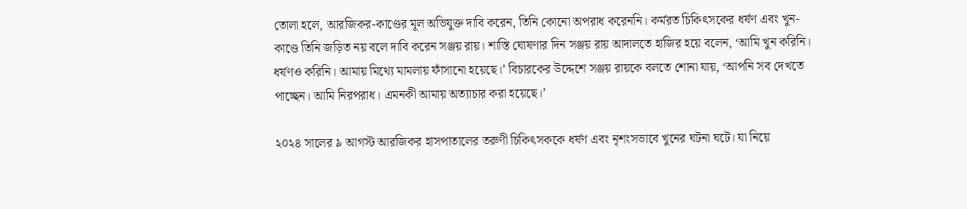তোলা হলে, আরজিকর-কাণ্ডের মূল অভিযুক্ত দাবি করেন, তিনি কোনো অপরাধ করেননি। কর্মরত চিকিৎসকের ধর্ষণ এবং খুন-কাণ্ডে তিনি জড়িত নয় বলে দাবি করেন সঞ্জয় রায়। শাস্তি ঘোষণার দিন সঞ্জয় রায় আদালতে হাজির হয়ে বলেন, ‘আমি খুন করিনি। ধর্ষণও করিনি। আমায় মিথ্যে মামলায় ফাঁসানো হয়েছে।’ বিচারকের উদ্দেশে সঞ্জয় রায়কে বলতে শোনা যায়, ‘আপনি সব দেখতে পাচ্ছেন। আমি নিরপরাধ। এমনকী আমায় অত্যাচার করা হয়েছে।’

২০২৪ সালের ৯ আগস্ট আরজিকর হাসপাতালের তরুণী চিকিৎসককে ধর্ষণ এবং নৃশংসভাবে খুনের ঘটনা ঘটে। যা নিয়ে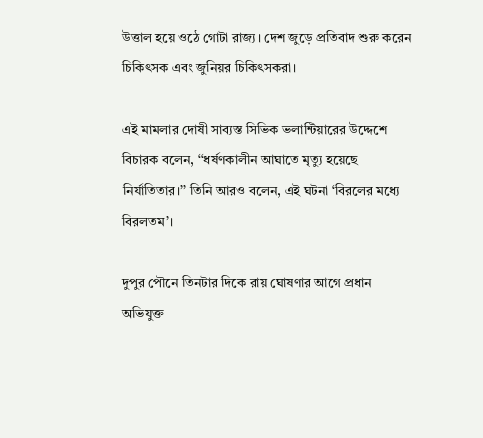উত্তাল হয়ে ওঠে গোটা রাজ্য। দেশ জুড়ে প্রতিবাদ শুরু করেন চিকিৎসক এবং জুনিয়র চিকিৎসকরা।

এই মামলার দোষী সাব্যস্ত সিভিক ভলান্টিয়ারের উদ্দেশে বিচারক বলেন, ‘‘ধর্ষণকালীন আঘাতে মৃত্যু হয়েছে নির্যাতিতার।’’ তিনি আরও বলেন, এই ঘটনা ‘বিরলের মধ্যে বিরলতম’।

দুপুর পৌনে তিনটার দিকে রায় ঘোষণার আগে প্রধান অভিযুক্ত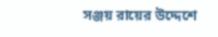সঞ্জয় রায়ের উদ্দেশে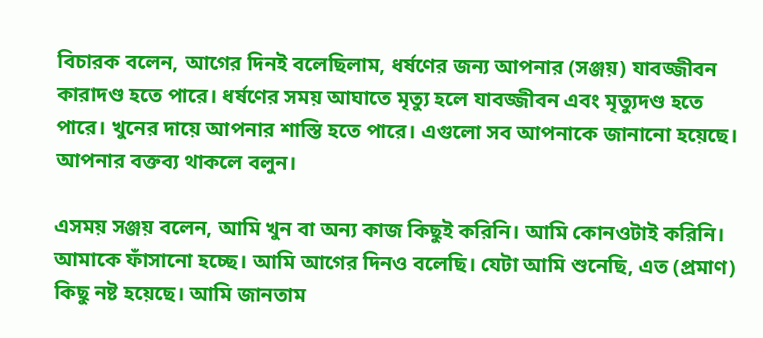বিচারক বলেন, আগের দিনই বলেছিলাম, ধর্ষণের জন্য আপনার (সঞ্জয়) যাবজ্জীবন কারাদণ্ড হতে পারে। ধর্ষণের সময় আঘাতে মৃত্যু হলে যাবজ্জীবন এবং মৃত্যুদণ্ড হতে পারে। খুনের দায়ে আপনার শাস্তি হতে পারে। এগুলো সব আপনাকে জানানো হয়েছে। আপনার বক্তব্য থাকলে বলুন।

এসময় সঞ্জয় বলেন, আমি খুন বা অন্য কাজ কিছুই করিনি। আমি কোনওটাই করিনি। আমাকে ফাঁসানো হচ্ছে। আমি আগের দিনও বলেছি। যেটা আমি শুনেছি, এত (প্রমাণ) কিছু নষ্ট হয়েছে। আমি জানতাম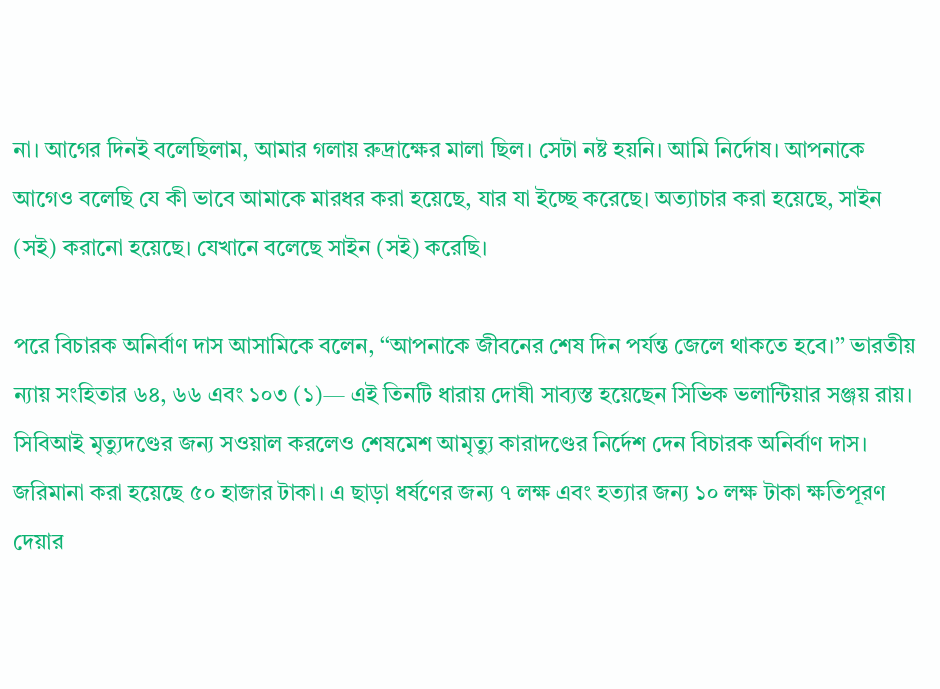না। আগের দিনই বলেছিলাম, আমার গলায় রুদ্রাক্ষের মালা ছিল। সেটা নষ্ট হয়নি। আমি নির্দোষ। আপনাকে আগেও বলেছি যে কী ভাবে আমাকে মারধর করা হয়েছে, যার যা ইচ্ছে করেছে। অত্যাচার করা হয়েছে, সাইন (সই) করানো হয়েছে। যেখানে বলেছে সাইন (সই) করেছি।

পরে বিচারক অনির্বাণ দাস আসামিকে বলেন, ‘‘আপনাকে জীবনের শেষ দিন পর্যন্ত জেলে থাকতে হবে।’’ ভারতীয় ন্যায় সংহিতার ৬৪, ৬৬ এবং ১০৩ (১)— এই তিনটি ধারায় দোষী সাব্যস্ত হয়েছেন সিভিক ভলান্টিয়ার সঞ্জয় রায়। সিবিআই মৃত্যুদণ্ডের জন্য সওয়াল করলেও শেষমেশ আমৃত্যু কারাদণ্ডের নির্দেশ দেন বিচারক অনির্বাণ দাস। জরিমানা করা হয়েছে ৫০ হাজার টাকা। এ ছাড়া ধর্ষণের জন্য ৭ লক্ষ এবং হত্যার জন্য ১০ লক্ষ টাকা ক্ষতিপূরণ দেয়ার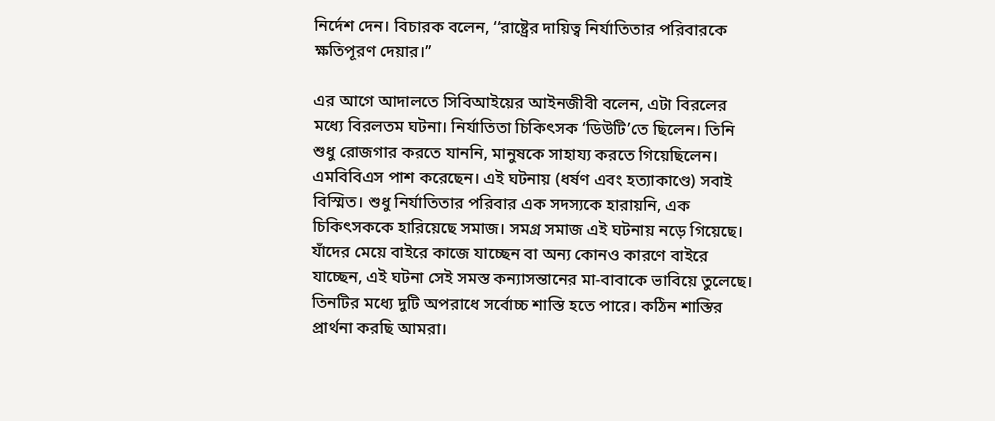নির্দেশ দেন। বিচারক বলেন, ‘‘রাষ্ট্রের দায়িত্ব নির্যাতিতার পরিবারকে ক্ষতিপূরণ দেয়ার।’’

এর আগে আদালতে সিবিআইয়ের আইনজীবী বলেন, এটা বিরলের মধ্যে বিরলতম ঘটনা। নির্যাতিতা চিকিৎসক ‘ডিউটি’তে ছিলেন। তিনি শুধু রোজগার করতে যাননি, মানুষকে সাহায্য করতে গিয়েছিলেন। এমবিবিএস পাশ করেছেন। এই ঘটনায় (ধর্ষণ এবং হত্যাকাণ্ডে) সবাই বিস্মিত। শুধু নির্যাতিতার পরিবার এক সদস্যকে হারায়নি, এক চিকিৎসককে হারিয়েছে সমাজ। সমগ্র সমাজ এই ঘটনায় নড়ে গিয়েছে। যাঁদের মেয়ে বাইরে কাজে যাচ্ছেন বা অন্য কোনও কারণে বাইরে যাচ্ছেন, এই ঘটনা সেই সমস্ত কন্যাসন্তানের মা-বাবাকে ভাবিয়ে তুলেছে। তিনটির মধ্যে দুটি অপরাধে সর্বোচ্চ শাস্তি হতে পারে। কঠিন শাস্তির প্রার্থনা করছি আমরা।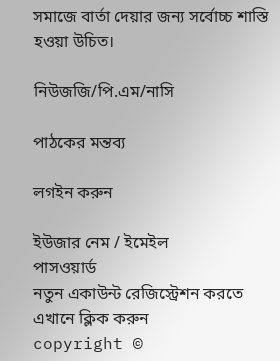সমাজে বার্তা দেয়ার জন্য সর্বোচ্চ শাস্তি হওয়া উচিত।

নিউজজি/পি.এম/নাসি

পাঠকের মন্তব্য

লগইন করুন

ইউজার নেম / ইমেইল
পাসওয়ার্ড
নতুন একাউন্ট রেজিস্ট্রেশন করতে এখানে ক্লিক করুন
copyright ©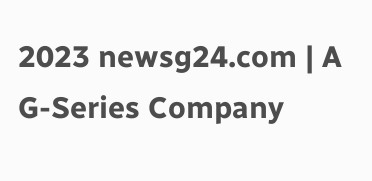2023 newsg24.com | A G-Series Company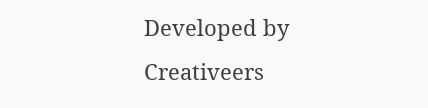Developed by Creativeers